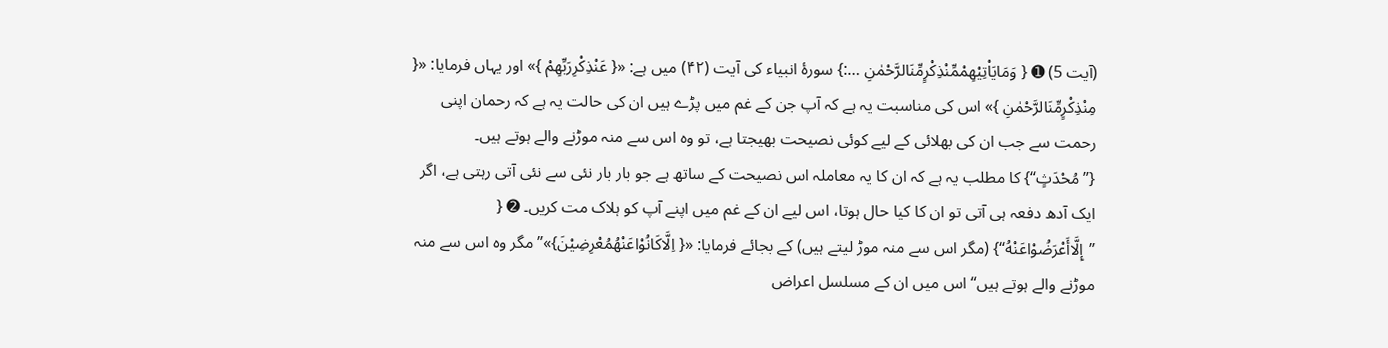(آیت 5) ➊ { وَمَايَاْتِيْهِمْمِّنْذِكْرٍمِّنَالرَّحْمٰنِ …:} سورۂ انبیاء کی آیت (۴۲) میں ہے: «{ عَنْذِكْرِرَبِّهِمْ }» اور یہاں فرمایا: «{ مِنْذِكْرٍمِّنَالرَّحْمٰنِ }» اس کی مناسبت یہ ہے کہ آپ جن کے غم میں پڑے ہیں ان کی حالت یہ ہے کہ رحمان اپنی رحمت سے جب ان کی بھلائی کے لیے کوئی نصیحت بھیجتا ہے، تو وہ اس سے منہ موڑنے والے ہوتے ہیں۔ {”مُحْدَثٍ“} کا مطلب یہ ہے کہ ان کا یہ معاملہ اس نصیحت کے ساتھ ہے جو بار بار نئی سے نئی آتی رہتی ہے، اگر ایک آدھ دفعہ ہی آتی تو ان کا کیا حال ہوتا، اس لیے ان کے غم میں اپنے آپ کو ہلاک مت کریں۔ ➋ { ”إِلَّاأَعْرَضُوْاعَنْهُ“} (مگر اس سے منہ موڑ لیتے ہیں) کے بجائے فرمایا: «{ اِلَّاكَانُوْاعَنْهُمُعْرِضِيْنَ}»”مگر وہ اس سے منہ موڑنے والے ہوتے ہیں“ اس میں ان کے مسلسل اعراض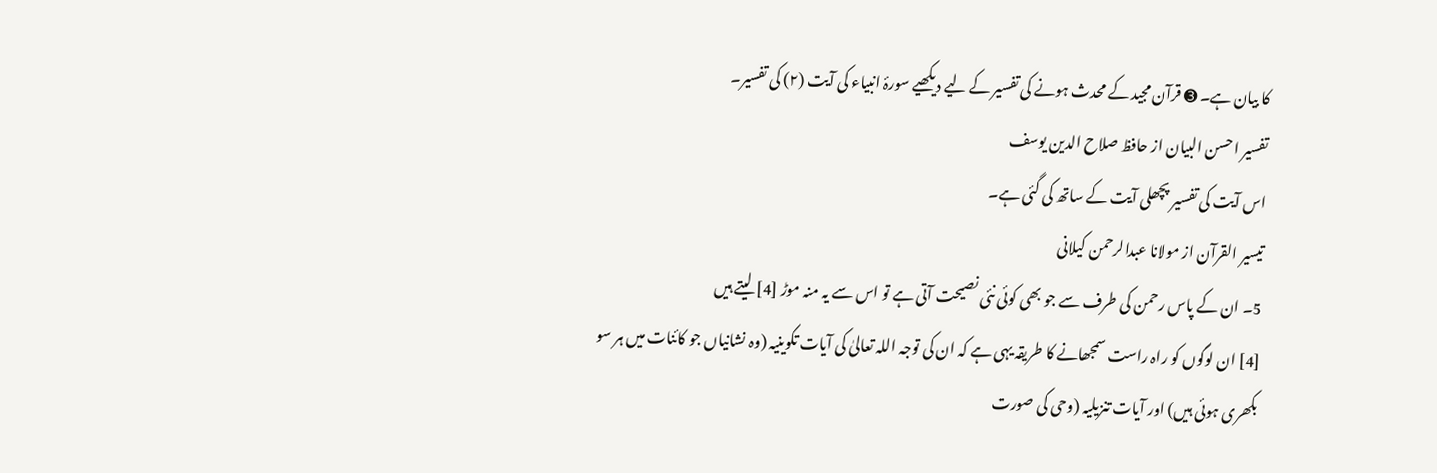کا بیان ہے۔ ➌ قرآن مجید کے محدث ہونے کی تفسیر کے لیے دیکھیے سورۂ انبیاء کی آیت (۲) کی تفسیر۔
تفسیر احسن البیان از حافظ صلاح الدین یوسف
اس آیت کی تفسیر پچھلی آیت کے ساتھ کی گئی ہے۔
تيسير القرآن از مولانا عبدالرحمن کیلانی
5۔ ان کے پاس رحمن کی طرف سے جو بھی کوئی نئی نصیحت آتی ہے تو اس سے یہ منہ موڑ [4] لیتے ہیں
[4] ان لوگوں کو راہ راست سمجھانے کا طریقہ یہی ہے کہ ان کی توجہ اللہ تعالیٰ کی آیات تکوینیہ (وہ نشانیاں جو کائنات میں ہر سو بکھری ہوئی ہیں) اور آیات تنزیلیہ (وحی کی صورت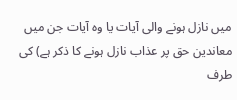میں نازل ہونے والی آیات یا وہ آیات جن میں معاندین حق پر عذاب نازل ہونے کا ذکر ہے) کی طرف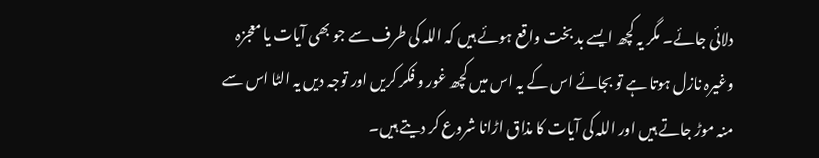دلائی جائے۔ مگر یہ کچھ ایسے بد بخت واقع ہوئے ہیں کہ اللہ کی طرف سے جو بھی آیات یا معجزہ وغیرہ نازل ہوتا ہے تو بجائے اس کے یہ اس میں کچھ غور و فکر کریں اور توجہ دیں یہ الٹا اس سے منہ موڑ جاتے ہیں اور اللہ کی آیات کا مذاق اڑانا شروع کر دیتے ہیں۔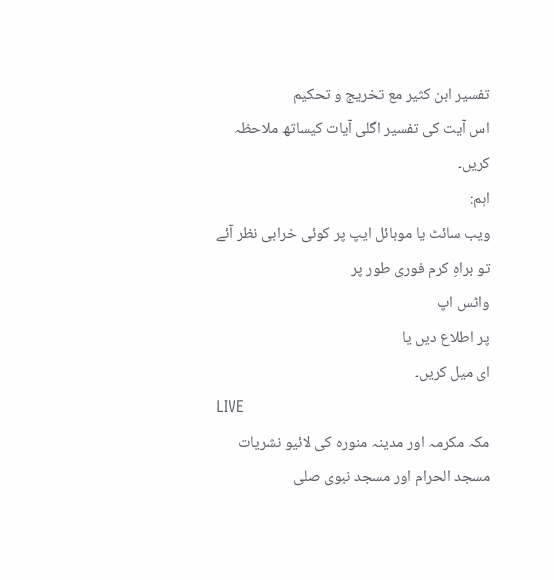تفسیر ابن کثیر مع تخریج و تحکیم
اس آیت کی تفسیر اگلی آیات کیساتھ ملاحظہ کریں۔
اہم:
ویب سائٹ یا موبائل ایپ پر کوئی خرابی نظر آئے تو براہِ کرم فوری طور پر
واٹس اپ
پر اطلاع دیں یا
ای میل کریں۔
LIVE
مکہ مکرمہ اور مدینہ منورہ کی لائیو نشریات
مسجد الحرام اور مسجد نبوی صلى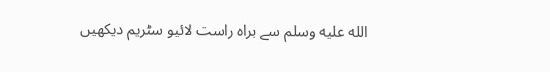الله عليه وسلم سے براہ راست لائیو سٹریم دیکھیں